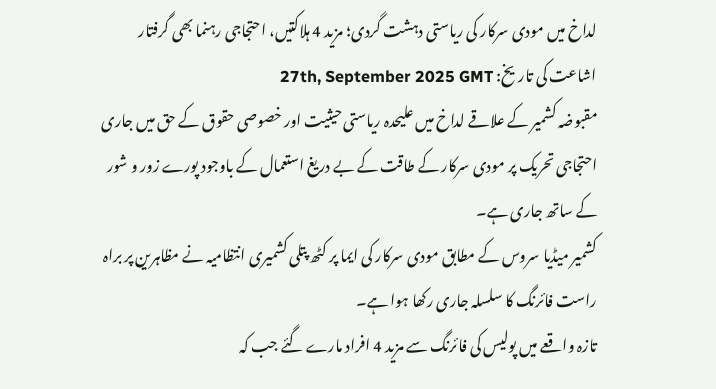لداخ میں مودی سرکار کی ریاستی دہشت گردی؛ مزید 4 ہلاکتیں، احتجاجی رہنما بھی گرفتار
اشاعت کی تاریخ: 27th, September 2025 GMT
مقبوضہ کشمیر کے علاقے لداخ میں علیحدہ ریاستی حیثیت اور خصوصی حقوق کے حق میں جاری احتجاجی تحریک پر مودی سرکار کے طاقت کے بے دریغ استعمال کے باوجود پورے زور و شور کے ساتھ جاری ہے۔
کشمیر میڈیا سروس کے مطابق مودی سرکار کی ایما پر کٹھ پتلی کشمیری انتظامیہ نے مظاہرین پر براہ راست فائرنگ کا سلسلہ جاری رکھا ہوا ہے۔
تازہ واقعے میں پولیس کی فائرنگ سے مزید 4 افراد مارے گئے جب کہ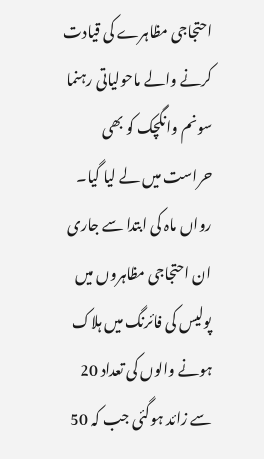احتجاجی مظاہرے کی قیادت کرنے والے ماحولیاتی رہنما سونم وانگچک کو بھی حراست میں لے لیا گیا۔
رواں ماہ کی ابتدا سے جاری ان احتجاجی مظاہروں میں پولیس کی فائرنگ میں ہلاک ہونے والوں کی تعداد 20 سے زائد ہوگئی جب کہ 50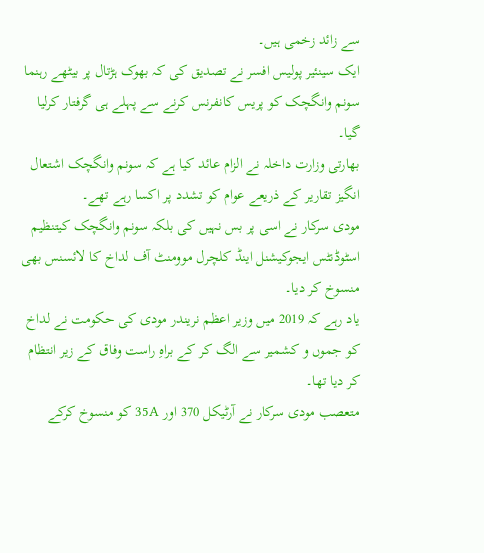سے زائد زخمی ہیں۔
ایک سینئیر پولیس افسر نے تصدیق کی کہ بھوک ہڑتال پر بیٹھے رہنما سونم وانگچک کو پریس کانفرنس کرنے سے پہلے ہی گرفتار کرلیا گیا۔
بھارتی وزارت داخلہ نے الزام عائد کیا ہے کہ سونم وانگچک اشتعال انگیز تقاریر کے ذریعے عوام کو تشدد پر اکسا رہے تھے۔
مودی سرکار نے اسی پر بس نہیں کی بلکہ سونم وانگچک کیتنظیم اسٹوڈنٹس ایجوکیشنل اینڈ کلچرل موومنٹ آف لداخ کا لائسنس بھی منسوخ کر دیا۔
یاد رہے کہ 2019 میں وزیر اعظم نریندر مودی کی حکومت نے لداخ کو جموں و کشمیر سے الگ کر کے براہِ راست وفاق کے زیر انتظام کر دیا تھا۔
متعصب مودی سرکار نے آرٹیکل 370 اور 35A کو منسوخ کرکے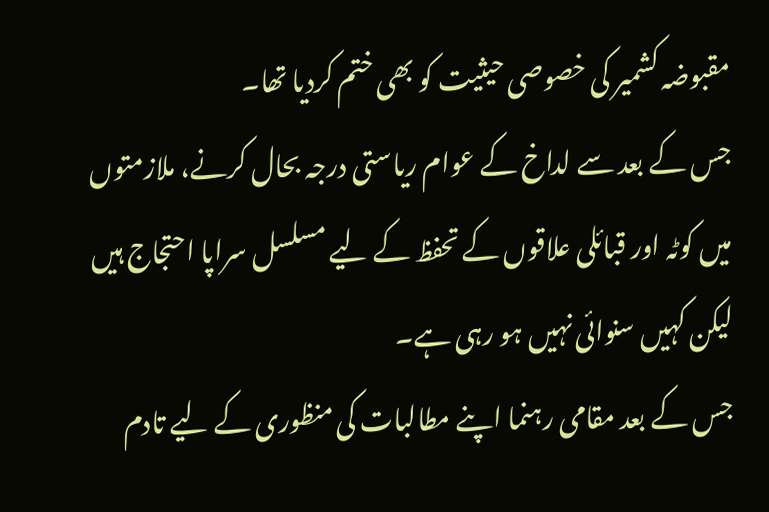مقبوضہ کشمیر کی خصوصی حیثیت کو بھی ختم کردیا تھا۔
جس کے بعد سے لداخ کے عوام ریاستی درجہ بحال کرنے، ملازمتوں میں کوٹہ اور قبائلی علاقوں کے تحفظ کے لیے مسلسل سراپا احتجاج ہیں لیکن کہیں سنوائی نہیں ہو رہی ہے۔
جس کے بعد مقامی رہنما اپنے مطالبات کی منظوری کے لیے تادم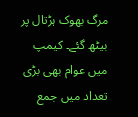مرگ بھوک ہڑتال پر بیٹھ گئے۔ کیمپ میں عوام بھی بڑی تعداد میں جمع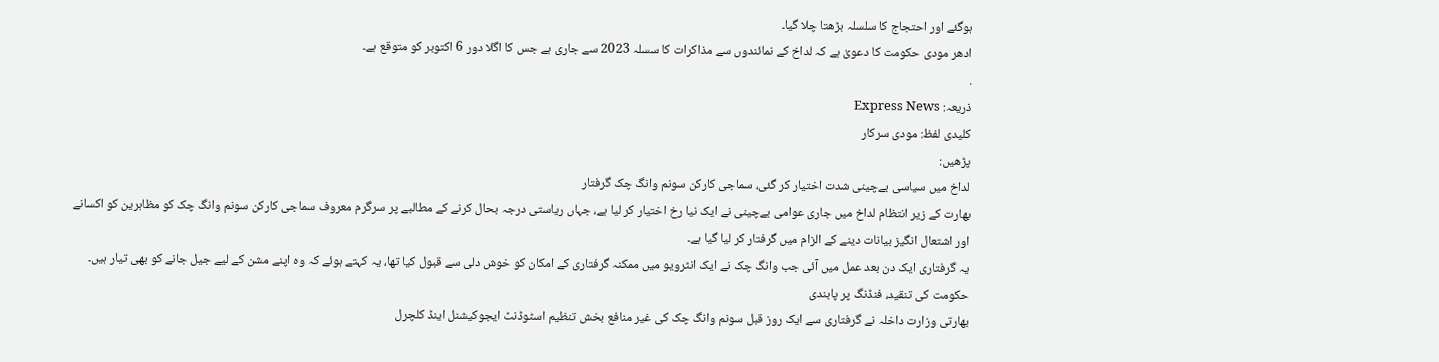ہوگئے اور احتجاج کا سلسلہ بڑھتا چلا گیا۔
ادھر مودی حکومت کا دعویٰ ہے کہ لداخ کے نمائندوں سے مذاکرات کا سسلہ 2023 سے جاری ہے جس کا اگلا دور 6 اکتوبر کو متوقع ہے۔
.
ذریعہ: Express News
کلیدی لفظ: مودی سرکار
پڑھیں:
لداخ میں سیاسی بےچینی شدت اختیار کر گئی، سماجی کارکن سونم وانگ چک گرفتار
بھارت کے زیر انتظام لداخ میں جاری عوامی بےچینی نے ایک نیا رخ اختیار کر لیا ہے، جہاں ریاستی درجہ بحال کرنے کے مطالبے پر سرگرم معروف سماجی کارکن سونم وانگ چک کو مظاہرین کو اکسانے اور اشتعال انگیز بیانات دینے کے الزام میں گرفتار کر لیا گیا ہے۔
یہ گرفتاری ایک دن بعد عمل میں آئی جب وانگ چک نے ایک انٹرویو میں ممکنہ گرفتاری کے امکان کو خوش دلی سے قبول کیا تھا، یہ کہتے ہوئے کہ وہ اپنے مشن کے لیے جیل جانے کو بھی تیار ہیں۔
حکومت کی تنقید، فنڈنگ پر پابندی
بھارتی وزارت داخلہ نے گرفتاری سے ایک روز قبل سونم وانگ چک کی غیر منافع بخش تنظیم اسٹوڈنٹ ایجوکیشنل اینڈ کلچرل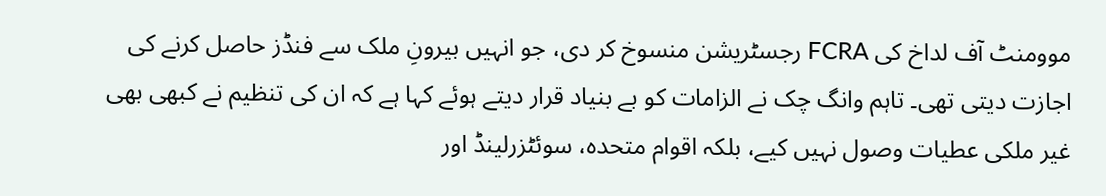موومنٹ آف لداخ کی FCRA رجسٹریشن منسوخ کر دی، جو انہیں بیرونِ ملک سے فنڈز حاصل کرنے کی اجازت دیتی تھی۔ تاہم وانگ چک نے الزامات کو بے بنیاد قرار دیتے ہوئے کہا ہے کہ ان کی تنظیم نے کبھی بھی غیر ملکی عطیات وصول نہیں کیے، بلکہ اقوام متحدہ، سوئٹزرلینڈ اور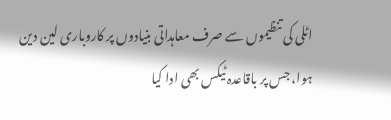اٹلی کی تنظیموں سے صرف معاہداتی بنیادوں پر کاروباری لین دین ہوا، جس پر باقاعدہ ٹیکس بھی ادا کیا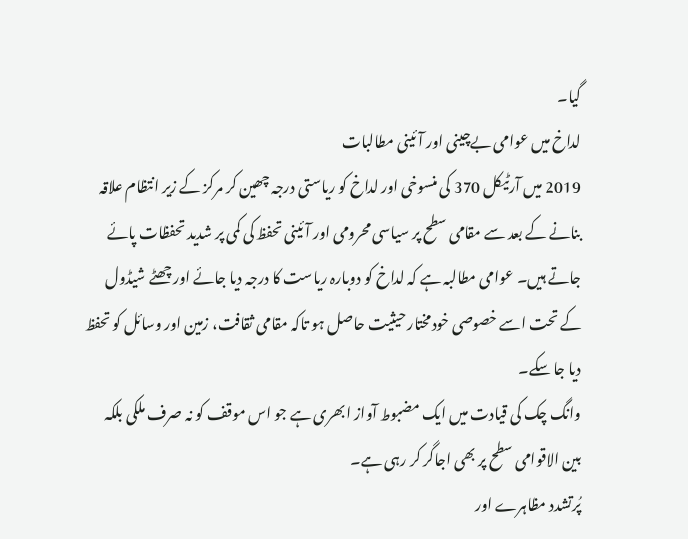گیا۔
لداخ میں عوامی بےچینی اور آئینی مطالبات
2019 میں آرٹیکل 370 کی منسوخی اور لداخ کو ریاستی درجہ چھین کر مرکز کے زیر انتظام علاقہ بنانے کے بعد سے مقامی سطح پر سیاسی محرومی اور آئینی تحفظ کی کمی پر شدید تحفظات پائے جاتے ہیں۔ عوامی مطالبہ ہے کہ لداخ کو دوبارہ ریاست کا درجہ دیا جائے اور چھٹے شیڈول کے تحت اسے خصوصی خودمختار حیثیت حاصل ہو تاکہ مقامی ثقافت، زمین اور وسائل کو تحفظ دیا جا سکے۔
وانگ چک کی قیادت میں ایک مضبوط آواز ابھری ہے جو اس موقف کو نہ صرف ملکی بلکہ بین الاقوامی سطح پر بھی اجاگر کر رہی ہے۔
پُرتشدد مظاہرے اور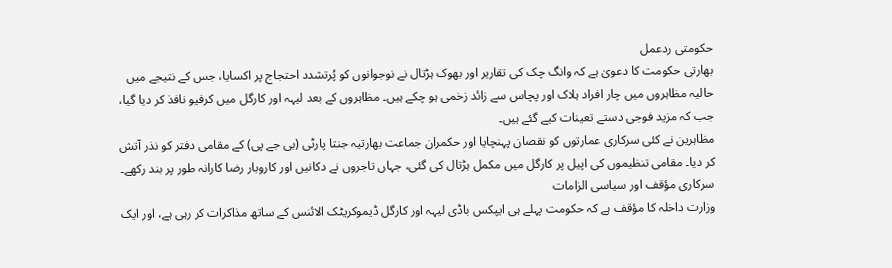حکومتی ردعمل
بھارتی حکومت کا دعویٰ ہے کہ وانگ چک کی تقاریر اور بھوک ہڑتال نے نوجوانوں کو پُرتشدد احتجاج پر اکسایا، جس کے نتیجے میں حالیہ مظاہروں میں چار افراد ہلاک اور پچاس سے زائد زخمی ہو چکے ہیں۔ مظاہروں کے بعد لیہہ اور کارگل میں کرفیو نافذ کر دیا گیا، جب کہ مزید فوجی دستے تعینات کیے گئے ہیں۔
مظاہرین نے کئی سرکاری عمارتوں کو نقصان پہنچایا اور حکمران جماعت بھارتیہ جنتا پارٹی (بی جے پی) کے مقامی دفتر کو نذر آتش کر دیا۔ مقامی تنظیموں کی اپیل پر کارگل میں مکمل ہڑتال کی گئی، جہاں تاجروں نے دکانیں اور کاروبار رضا کارانہ طور پر بند رکھے۔
سرکاری مؤقف اور سیاسی الزامات
وزارت داخلہ کا مؤقف ہے کہ حکومت پہلے ہی ایپکس باڈی لیہہ اور کارگل ڈیموکریٹک الائنس کے ساتھ مذاکرات کر رہی ہے، اور ایک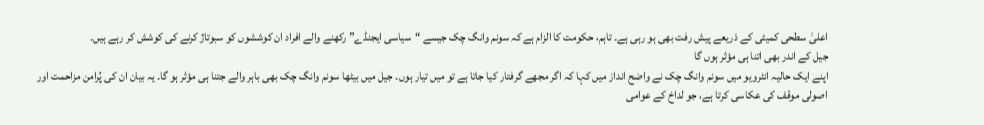اعلیٰ سطحی کمیٹی کے ذریعے پیش رفت بھی ہو رہی ہے۔ تاہم، حکومت کا الزام ہے کہ سونم وانگ چک جیسے “سیاسی ایجنڈے” رکھنے والے افراد ان کوششوں کو سبوتاژ کرنے کی کوشش کر رہے ہیں۔
جیل کے اندر بھی اتنا ہی مؤثر ہوں گا
اپنے ایک حالیہ انٹرویو میں سونم وانگ چک نے واضح انداز میں کہا کہ اگر مجھے گرفتار کیا جاتا ہے تو میں تیار ہوں۔ جیل میں بیٹھا سونم وانگ چک بھی باہر والے جتنا ہی مؤثر ہو گا۔ یہ بیان ان کی پُرامن مزاحمت اور اصولی موقف کی عکاسی کرتا ہے، جو لداخ کے عوامی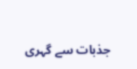جذبات سے گہری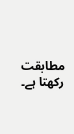مطابقت رکھتا ہے۔